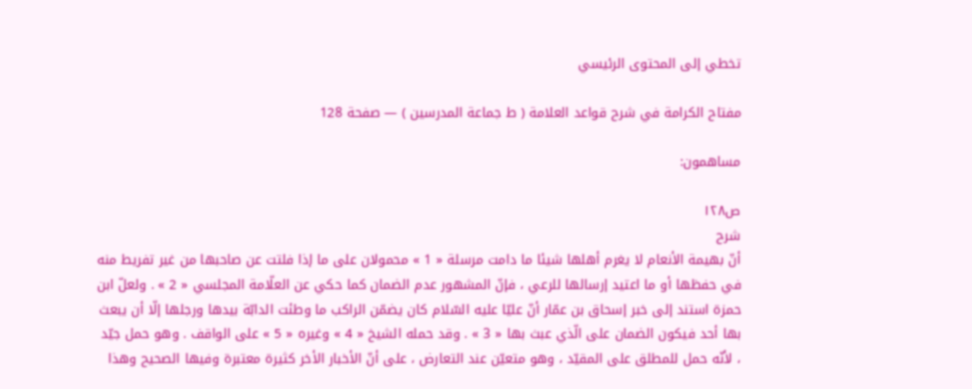تخطي إلى المحتوى الرئيسي

مفتاح الكرامة في شرح قواعد العلامة ( ط جماعة المدرسين ) — صفحة 128

مساهمون:

ص١٢٨
شرح
أنّ بهيمة الأنعام لا يغرم أهلها شيئا ما دامت مرسلة « 1 » محمولان على ما إذا فلتت عن صاحبها من غير تفريط منه في حفظها أو ما اعتيد إرسالها للرعي ، فإنّ المشهور عدم الضمان كما حكي عن العلّامة المجلسي « 2 » . ولعلّ ابن حمزة استند إلى خبر إسحاق بن عمّار أنّ عليّا عليه السّلام كان يضمّن الراكب ما وطئت الدابّة بيدها ورجلها إلّا أن يبعث بها أحد فيكون الضمان على الّذي عبث بها « 3 » . وقد حمله الشيخ « 4 » وغيره « 5 » على الواقف . وهو حمل جيّد ، لأنّه حمل للمطلق على المقيّد ، وهو متعيّن عند التعارض ، على أنّ الأخبار الأخر كثيرة معتبرة وفيها الصحيح وهذا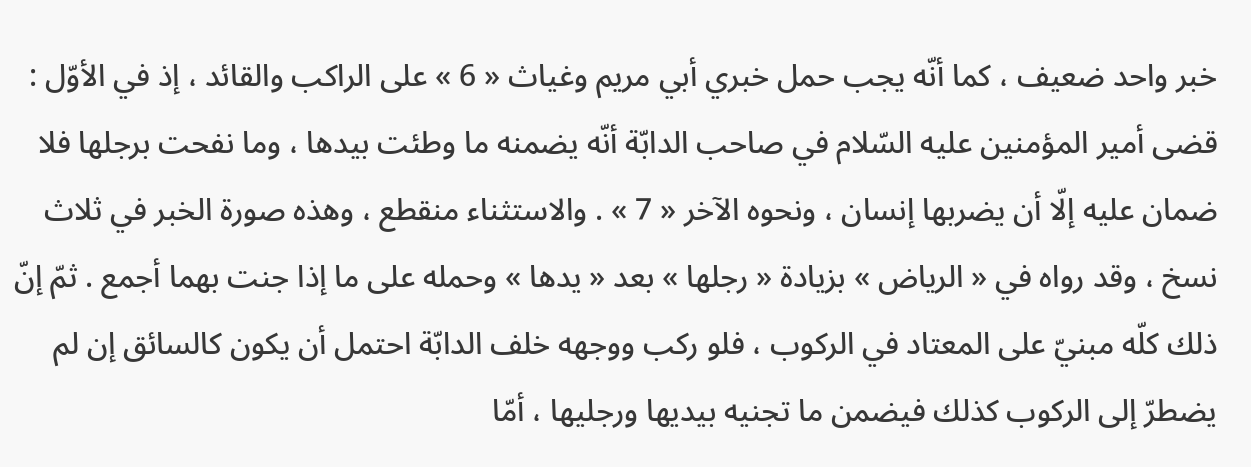خبر واحد ضعيف ، كما أنّه يجب حمل خبري أبي مريم وغياث « 6 » على الراكب والقائد ، إذ في الأوّل : قضى أمير المؤمنين عليه السّلام في صاحب الدابّة أنّه يضمنه ما وطئت بيدها ، وما نفحت برجلها فلا ضمان عليه إلّا أن يضربها إنسان ، ونحوه الآخر « 7 » . والاستثناء منقطع ، وهذه صورة الخبر في ثلاث نسخ ، وقد رواه في « الرياض » بزيادة « رجلها » بعد « يدها » وحمله على ما إذا جنت بهما أجمع . ثمّ إنّ ذلك كلّه مبنيّ على المعتاد في الركوب ، فلو ركب ووجهه خلف الدابّة احتمل أن يكون كالسائق إن لم يضطرّ إلى الركوب كذلك فيضمن ما تجنيه بيديها ورجليها ، أمّا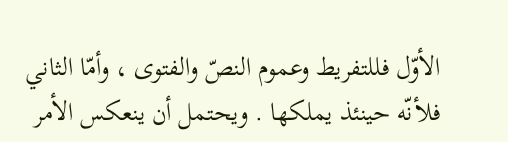الأوّل فللتفريط وعموم النصّ والفتوى ، وأمّا الثاني فلأنّه حينئذ يملكها . ويحتمل أن ينعكس الأمر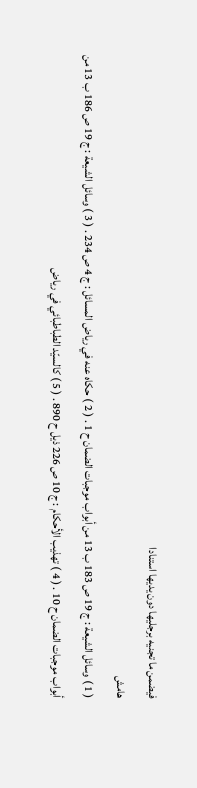فيضمن ما تجنيه برجليها دون يديها استنادا
هامش
( 1 ) وسائل الشيعة : ج 19 ص 183 ب 13 من أبواب موجبات الضمان ح 1 . ( 2 ) حكاه عنه في رياض المسائل : ج 4 ص 234 . ( 3 ) وسائل الشيعة : ج 19 ص 186 ب 13 من أبواب موجبات الضمان ح 10 . ( 4 ) تهذيب الأحكام : ج 10 ص 226 ذيل ح 890 . ( 5 ) كالسيّد الطباطبائي في رياض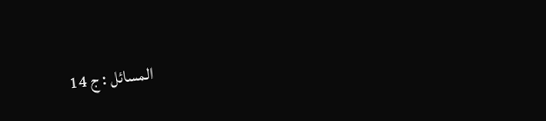المسائل : ج 14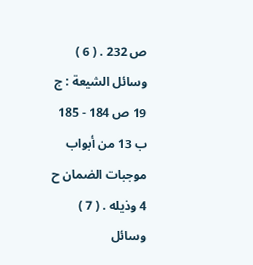ص 232 . ( 6 ) وسائل الشيعة : ج 19 ص 184 - 185 ب 13 من أبواب موجبات الضمان ح 4 وذيله . ( 7 ) وسائل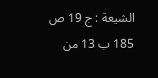الشيعة : ج 19 ص 185 ب 13 من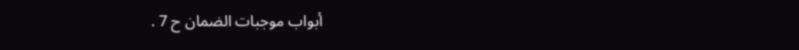أبواب موجبات الضمان ح 7 .